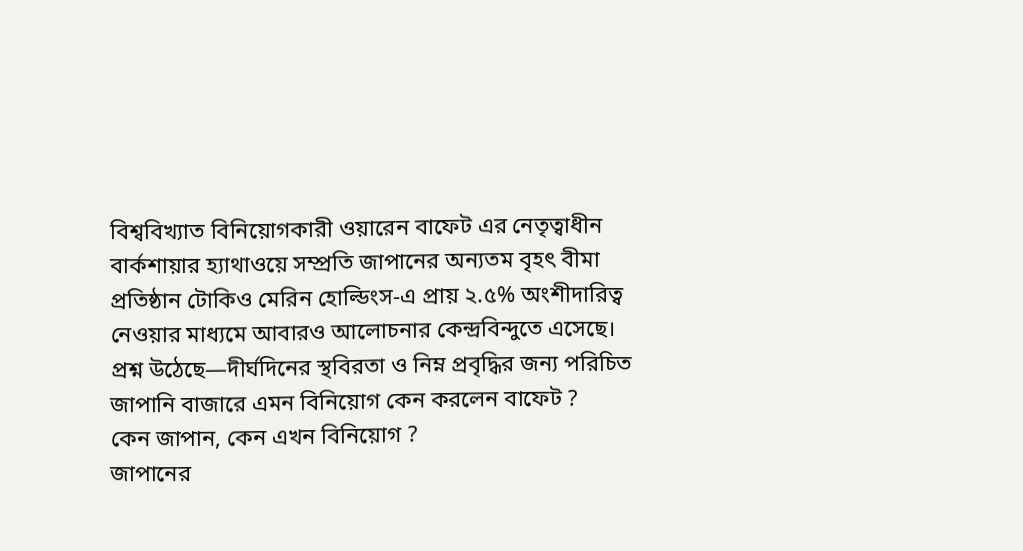বিশ্ববিখ্যাত বিনিয়োগকারী ওয়ারেন বাফেট এর নেতৃত্বাধীন বার্কশায়ার হ্যাথাওয়ে সম্প্রতি জাপানের অন্যতম বৃহৎ বীমা প্রতিষ্ঠান টোকিও মেরিন হোল্ডিংস-এ প্রায় ২.৫% অংশীদারিত্ব নেওয়ার মাধ্যমে আবারও আলোচনার কেন্দ্রবিন্দুতে এসেছে।
প্রশ্ন উঠেছে—দীর্ঘদিনের স্থবিরতা ও নিম্ন প্রবৃদ্ধির জন্য পরিচিত জাপানি বাজারে এমন বিনিয়োগ কেন করলেন বাফেট ?
কেন জাপান, কেন এখন বিনিয়োগ ?
জাপানের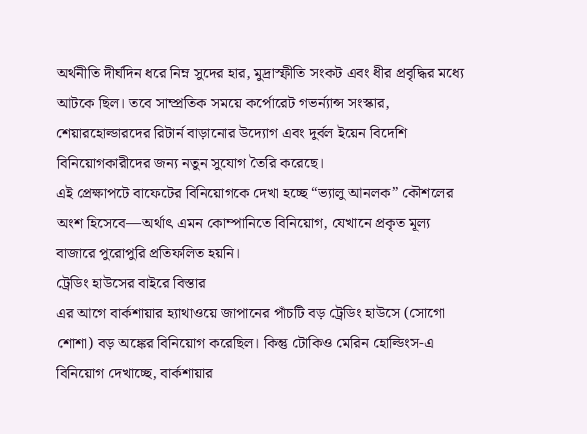অর্থনীতি দীর্ঘদিন ধরে নিম্ন সুদের হার, মুদ্রাস্ফীতি সংকট এবং ধীর প্রবৃদ্ধির মধ্যে আটকে ছিল। তবে সাম্প্রতিক সময়ে কর্পোরেট গভর্ন্যান্স সংস্কার, শেয়ারহোল্ডারদের রিটার্ন বাড়ানোর উদ্যোগ এবং দুর্বল ইয়েন বিদেশি বিনিয়োগকারীদের জন্য নতুন সুযোগ তৈরি করেছে।
এই প্রেক্ষাপটে বাফেটের বিনিয়োগকে দেখা হচ্ছে “ভ্যালু আনলক” কৌশলের অংশ হিসেবে—অর্থাৎ এমন কোম্পানিতে বিনিয়োগ, যেখানে প্রকৃত মূল্য বাজারে পুরোপুরি প্রতিফলিত হয়নি।
ট্রেডিং হাউসের বাইরে বিস্তার
এর আগে বার্কশায়ার হ্যাথাওয়ে জাপানের পাঁচটি বড় ট্রেডিং হাউসে (সোগো শোশা) বড় অঙ্কের বিনিয়োগ করেছিল। কিন্তু টোকিও মেরিন হোল্ডিংস-এ বিনিয়োগ দেখাচ্ছে, বার্কশায়ার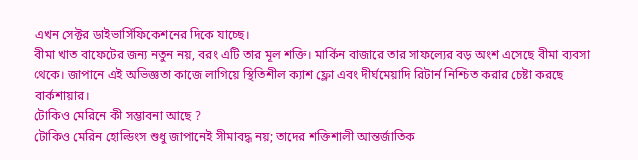এখন সেক্টর ডাইভার্সিফিকেশনের দিকে যাচ্ছে।
বীমা খাত বাফেটের জন্য নতুন নয়, বরং এটি তার মূল শক্তি। মার্কিন বাজারে তার সাফল্যের বড় অংশ এসেছে বীমা ব্যবসা থেকে। জাপানে এই অভিজ্ঞতা কাজে লাগিয়ে স্থিতিশীল ক্যাশ ফ্লো এবং দীর্ঘমেয়াদি রিটার্ন নিশ্চিত করার চেষ্টা করছে বার্কশায়ার।
টোকিও মেরিনে কী সম্ভাবনা আছে ?
টোকিও মেরিন হোল্ডিংস শুধু জাপানেই সীমাবদ্ধ নয়; তাদের শক্তিশালী আন্তর্জাতিক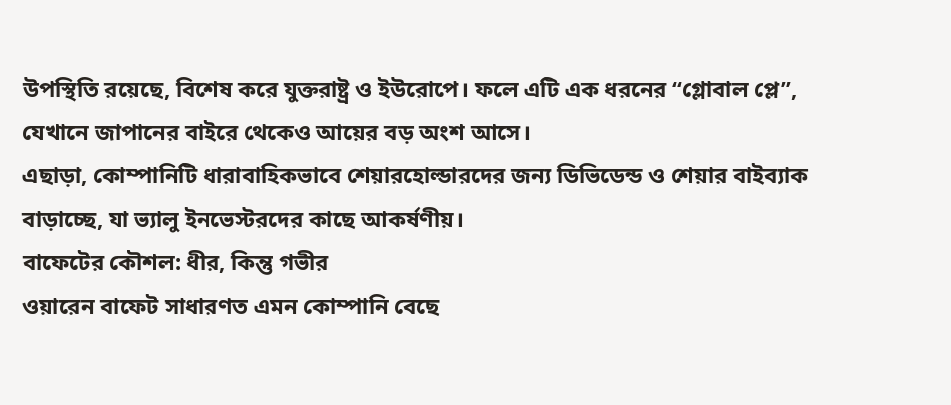উপস্থিতি রয়েছে, বিশেষ করে যুক্তরাষ্ট্র ও ইউরোপে। ফলে এটি এক ধরনের “গ্লোবাল প্লে”, যেখানে জাপানের বাইরে থেকেও আয়ের বড় অংশ আসে।
এছাড়া, কোম্পানিটি ধারাবাহিকভাবে শেয়ারহোল্ডারদের জন্য ডিভিডেন্ড ও শেয়ার বাইব্যাক বাড়াচ্ছে, যা ভ্যালু ইনভেস্টরদের কাছে আকর্ষণীয়।
বাফেটের কৌশল: ধীর, কিন্তু গভীর
ওয়ারেন বাফেট সাধারণত এমন কোম্পানি বেছে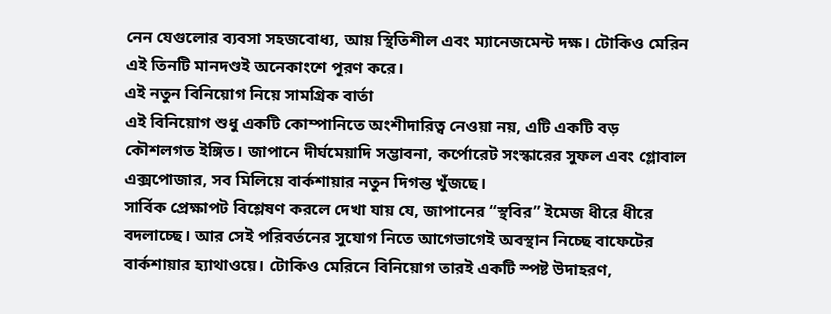নেন যেগুলোর ব্যবসা সহজবোধ্য, আয় স্থিতিশীল এবং ম্যানেজমেন্ট দক্ষ। টোকিও মেরিন এই তিনটি মানদণ্ডই অনেকাংশে পূরণ করে।
এই নতুন বিনিয়োগ নিয়ে সামগ্রিক বার্তা
এই বিনিয়োগ শুধু একটি কোম্পানিতে অংশীদারিত্ব নেওয়া নয়, এটি একটি বড় কৌশলগত ইঙ্গিত। জাপানে দীর্ঘমেয়াদি সম্ভাবনা, কর্পোরেট সংস্কারের সুফল এবং গ্লোবাল এক্সপোজার, সব মিলিয়ে বার্কশায়ার নতুন দিগন্ত খুঁজছে।
সার্বিক প্রেক্ষাপট বিশ্লেষণ করলে দেখা যায় যে, জাপানের “স্থবির” ইমেজ ধীরে ধীরে বদলাচ্ছে। আর সেই পরিবর্তনের সুযোগ নিতে আগেভাগেই অবস্থান নিচ্ছে বাফেটের বার্কশায়ার হ্যাথাওয়ে। টোকিও মেরিনে বিনিয়োগ তারই একটি স্পষ্ট উদাহরণ,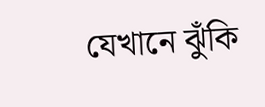যেখানে ঝুঁকি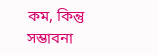কম, কিন্তু সম্ভাবনা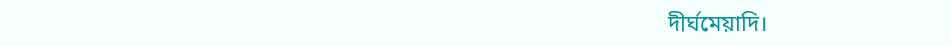দীর্ঘমেয়াদি।